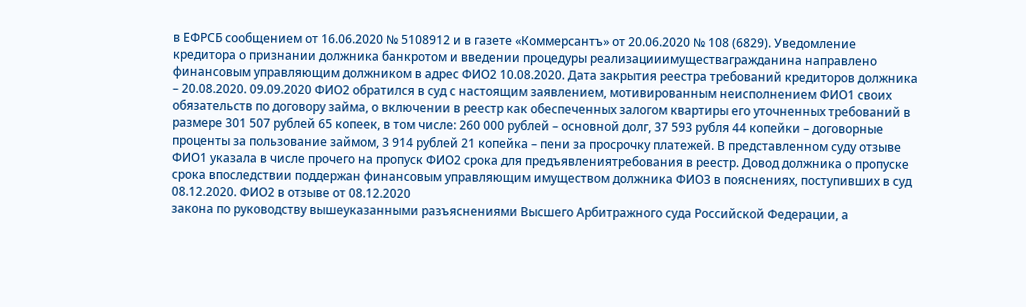в ЕФРСБ сообщением от 16.06.2020 № 5108912 и в газете «Коммерсантъ» от 20.06.2020 № 108 (6829). Уведомление кредитора о признании должника банкротом и введении процедуры реализацииимуществагражданина направлено финансовым управляющим должником в адрес ФИО2 10.08.2020. Дата закрытия реестра требований кредиторов должника – 20.08.2020. 09.09.2020 ФИО2 обратился в суд с настоящим заявлением, мотивированным неисполнением ФИО1 своих обязательств по договору займа, о включении в реестр как обеспеченных залогом квартиры его уточненных требований в размере 301 507 рублей 65 копеек, в том числе: 260 000 рублей – основной долг, 37 593 рубля 44 копейки – договорные проценты за пользование займом, 3 914 рублей 21 копейка – пени за просрочку платежей. В представленном суду отзыве ФИО1 указала в числе прочего на пропуск ФИО2 срока для предъявлениятребования в реестр. Довод должника о пропуске срока впоследствии поддержан финансовым управляющим имуществом должника ФИО3 в пояснениях, поступивших в суд 08.12.2020. ФИО2 в отзыве от 08.12.2020
закона по руководству вышеуказанными разъяснениями Высшего Арбитражного суда Российской Федерации, а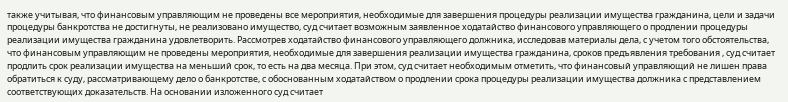также учитывая, что финансовым управляющим не проведены все мероприятия, необходимые для завершения процедуры реализации имущества гражданина, цели и задачи процедуры банкротства не достигнуты, не реализовано имущество, суд считает возможным заявленное ходатайство финансового управляющего о продлении процедуры реализации имущества гражданина удовлетворить. Рассмотрев ходатайство финансового управляющего должника, исследовав материалы дела, с учетом того обстоятельства, что финансовым управляющим не проведены мероприятия, необходимые для завершения реализации имущества гражданина, сроков предъявления требования , суд считает продлить срок реализации имущества на меньший срок, то есть на два месяца. При этом, суд считает необходимым отметить, что финансовый управляющий не лишен права обратиться к суду, рассматривающему дело о банкротстве, с обоснованным ходатайством о продлении срока процедуры реализации имущества должника с представлением соответствующих доказательств. На основании изложенного суд считает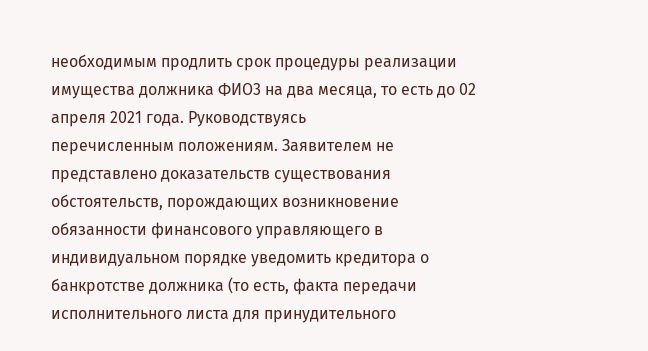необходимым продлить срок процедуры реализации имущества должника ФИО3 на два месяца, то есть до 02 апреля 2021 года. Руководствуясь
перечисленным положениям. Заявителем не представлено доказательств существования обстоятельств, порождающих возникновение обязанности финансового управляющего в индивидуальном порядке уведомить кредитора о банкротстве должника (то есть, факта передачи исполнительного листа для принудительного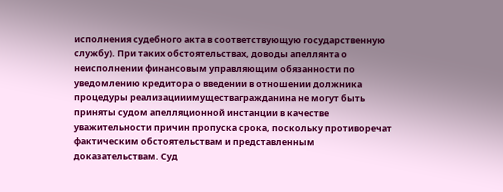исполнения судебного акта в соответствующую государственную службу). При таких обстоятельствах, доводы апеллянта о неисполнении финансовым управляющим обязанности по уведомлению кредитора о введении в отношении должника процедуры реализацииимуществагражданина не могут быть приняты судом апелляционной инстанции в качестве уважительности причин пропуска срока, поскольку противоречат фактическим обстоятельствам и представленным доказательствам. Суд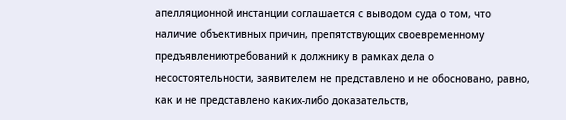апелляционной инстанции соглашается с выводом суда о том, что наличие объективных причин, препятствующих своевременному предъявлениютребований к должнику в рамках дела о несостоятельности, заявителем не представлено и не обосновано, равно, как и не представлено каких-либо доказательств,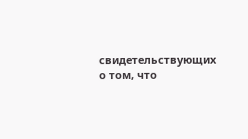свидетельствующих о том, что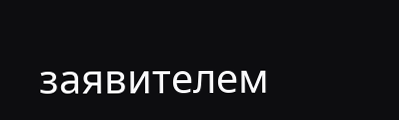заявителем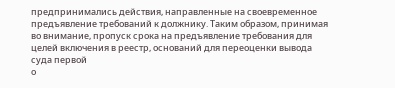предпринимались действия, направленные на своевременное предъявление требований к должнику. Таким образом, принимая во внимание, пропуск срока на предъявление требования для целей включения в реестр, оснований для переоценки вывода суда первой
о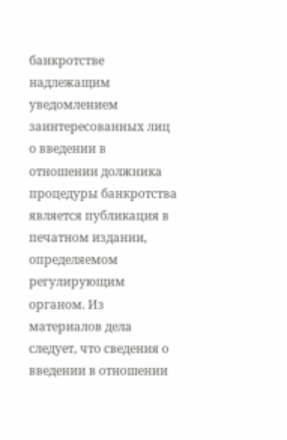банкротстве надлежащим уведомлением заинтересованных лиц о введении в отношении должника процедуры банкротства является публикация в печатном издании, определяемом регулирующим органом. Из материалов дела следует, что сведения о введении в отношении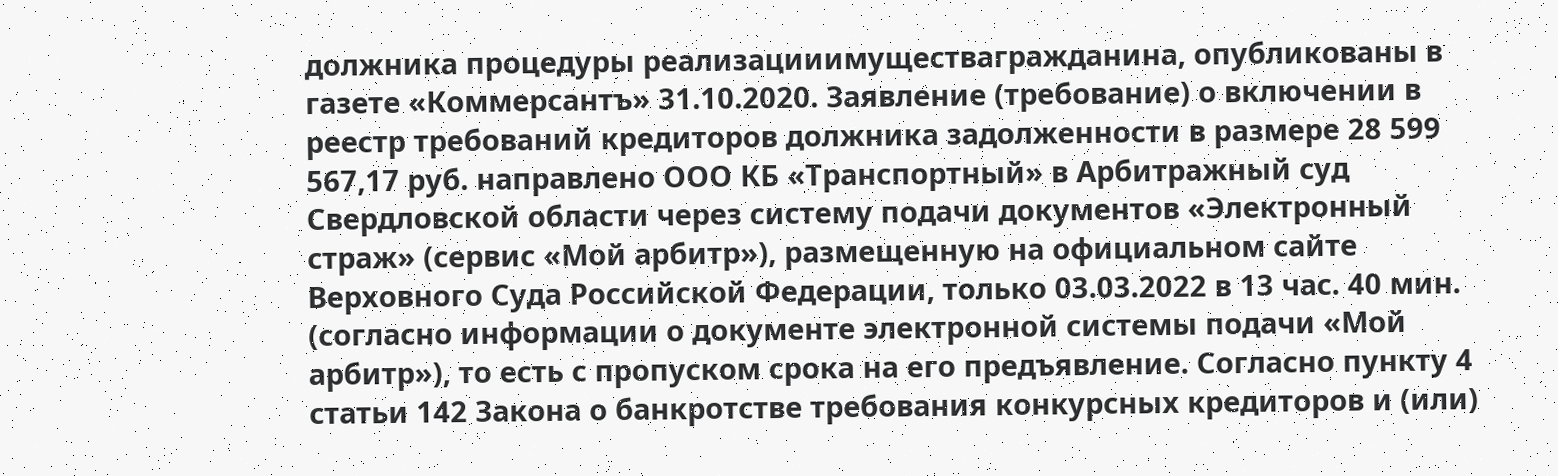должника процедуры реализацииимуществагражданина, опубликованы в газете «Коммерсантъ» 31.10.2020. Заявление (требование) о включении в реестр требований кредиторов должника задолженности в размере 28 599 567,17 руб. направлено ООО КБ «Транспортный» в Арбитражный суд Свердловской области через систему подачи документов «Электронный страж» (сервис «Мой арбитр»), размещенную на официальном сайте Верховного Суда Российской Федерации, только 03.03.2022 в 13 час. 40 мин. (согласно информации о документе электронной системы подачи «Мой арбитр»), то есть с пропуском срока на его предъявление. Согласно пункту 4 статьи 142 Закона о банкротстве требования конкурсных кредиторов и (или)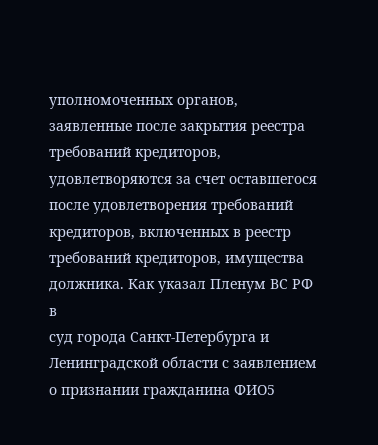уполномоченных органов, заявленные после закрытия реестра требований кредиторов, удовлетворяются за счет оставшегося после удовлетворения требований кредиторов, включенных в реестр требований кредиторов, имущества должника. Как указал Пленум ВС РФ в
суд города Санкт-Петербурга и Ленинградской области с заявлением о признании гражданина ФИО5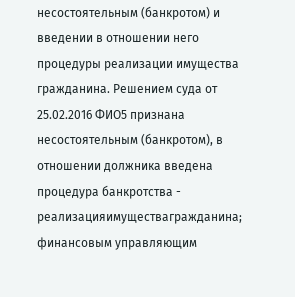несостоятельным (банкротом) и введении в отношении него процедуры реализации имущества гражданина. Решением суда от 25.02.2016 ФИО5 признана несостоятельным (банкротом), в отношении должника введена процедура банкротства - реализацияимуществагражданина; финансовым управляющим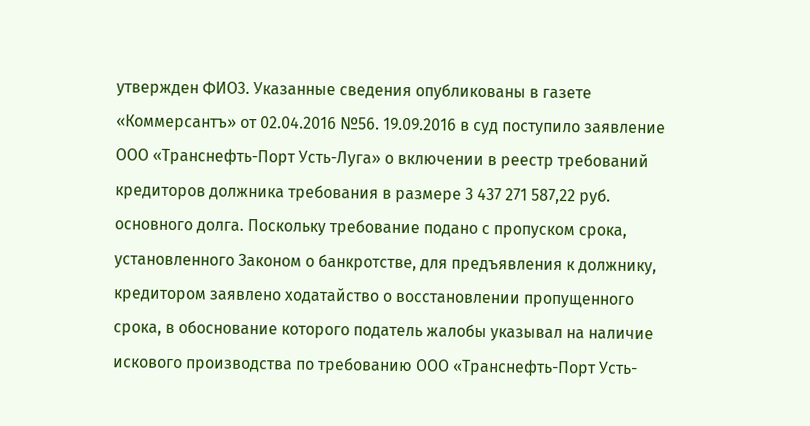утвержден ФИО3. Указанные сведения опубликованы в газете «Коммерсантъ» от 02.04.2016 №56. 19.09.2016 в суд поступило заявление ООО «Транснефть-Порт Усть-Луга» о включении в реестр требований кредиторов должника требования в размере 3 437 271 587,22 руб. основного долга. Поскольку требование подано с пропуском срока, установленного Законом о банкротстве, для предъявления к должнику, кредитором заявлено ходатайство о восстановлении пропущенного срока, в обоснование которого податель жалобы указывал на наличие искового производства по требованию ООО «Транснефть-Порт Усть-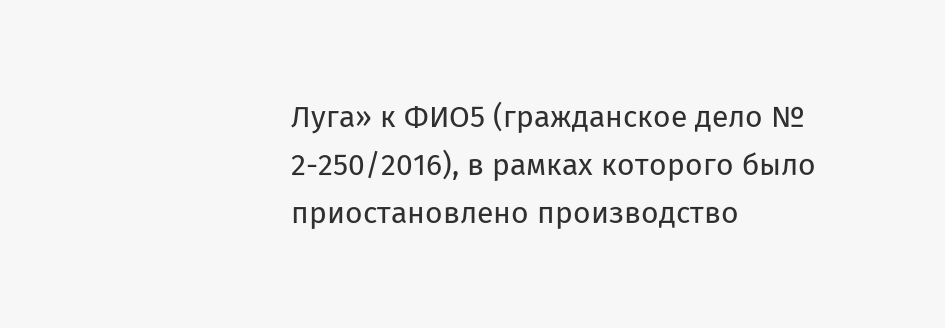Луга» к ФИО5 (гражданское дело № 2-250/2016), в рамках которого было приостановлено производство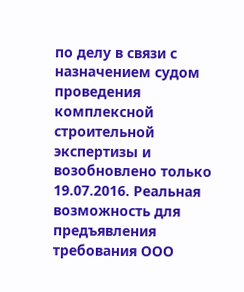по делу в связи с назначением судом проведения комплексной строительной экспертизы и возобновлено только 19.07.2016. Реальная возможность для предъявления требования ООО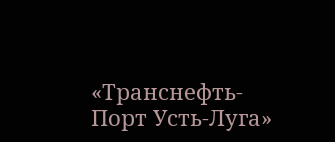«Транснефть-Порт Усть-Луга»